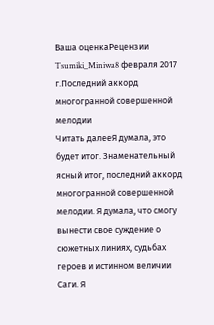Ваша оценкаРецензии
Tsumiki_Miniwa8 февраля 2017 г.Последний аккорд многогранной совершенной мелодии
Читать далееЯ думала, это будет итог. Знаменательный ясный итог, последний аккорд многогранной совершенной мелодии. Я думала, что смогу вынести свое суждение о сюжетных линиях, судьбах героев и истинном величии Саги. Я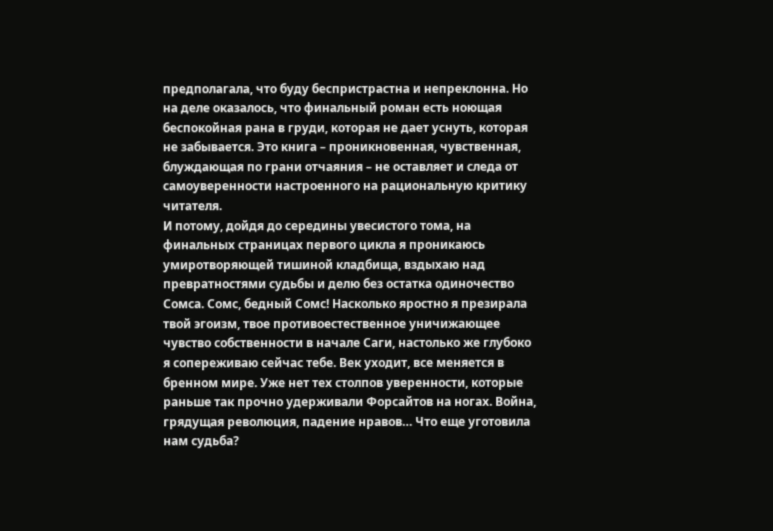предполагала, что буду беспристрастна и непреклонна. Но на деле оказалось, что финальный роман есть ноющая беспокойная рана в груди, которая не дает уснуть, которая не забывается. Это книга – проникновенная, чувственная, блуждающая по грани отчаяния – не оставляет и следа от самоуверенности настроенного на рациональную критику читателя.
И потому, дойдя до середины увесистого тома, на финальных страницах первого цикла я проникаюсь умиротворяющей тишиной кладбища, вздыхаю над превратностями судьбы и делю без остатка одиночество Сомса. Сомс, бедный Сомс! Насколько яростно я презирала твой эгоизм, твое противоестественное уничижающее чувство собственности в начале Саги, настолько же глубоко я сопереживаю сейчас тебе. Век уходит, все меняется в бренном мире. Уже нет тех столпов уверенности, которые раньше так прочно удерживали Форсайтов на ногах. Война, грядущая революция, падение нравов… Что еще уготовила нам судьба?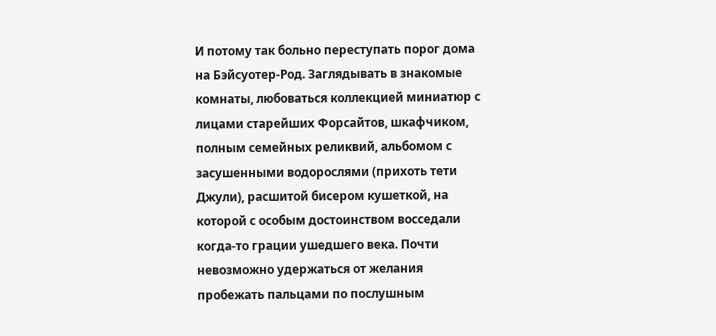И потому так больно переступать порог дома на Бэйсуотер-Род. Заглядывать в знакомые комнаты, любоваться коллекцией миниатюр с лицами старейших Форсайтов, шкафчиком, полным семейных реликвий, альбомом с засушенными водорослями (прихоть тети Джули), расшитой бисером кушеткой, на которой с особым достоинством восседали когда-то грации ушедшего века. Почти невозможно удержаться от желания пробежать пальцами по послушным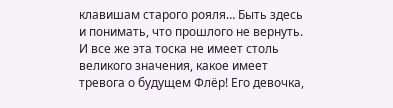клавишам старого рояля… Быть здесь и понимать, что прошлого не вернуть.
И все же эта тоска не имеет столь великого значения, какое имеет тревога о будущем Флёр! Его девочка,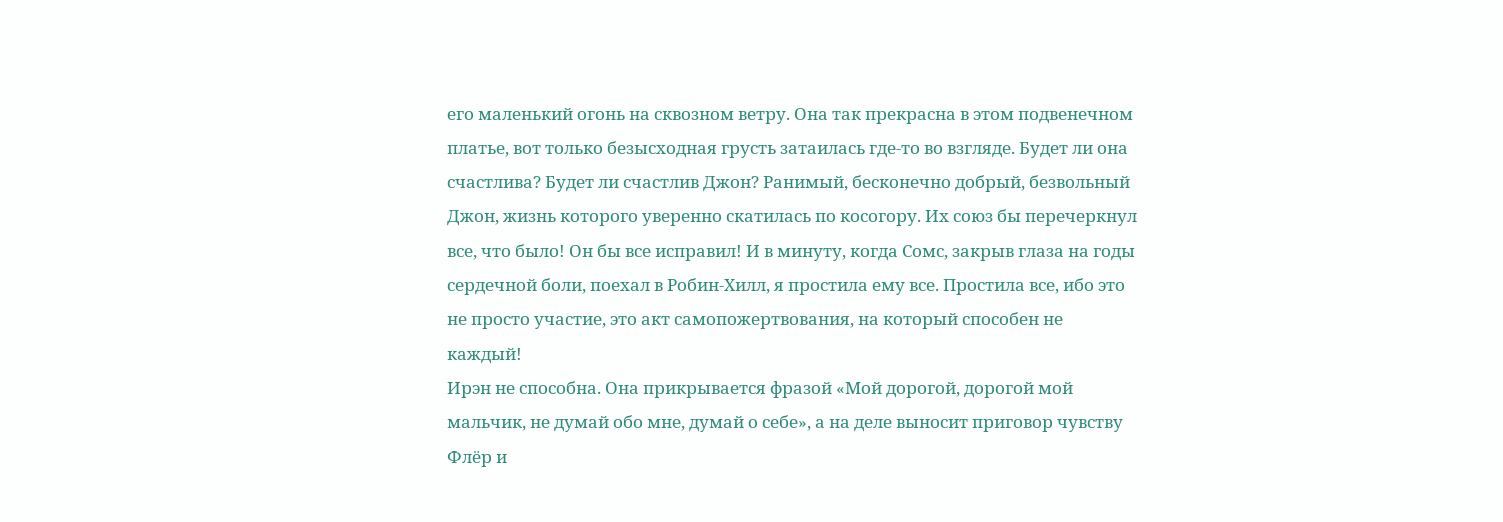его маленький огонь на сквозном ветру. Она так прекрасна в этом подвенечном платье, вот только безысходная грусть затаилась где-то во взгляде. Будет ли она счастлива? Будет ли счастлив Джон? Ранимый, бесконечно добрый, безвольный Джон, жизнь которого уверенно скатилась по косогору. Их союз бы перечеркнул все, что было! Он бы все исправил! И в минуту, когда Сомс, закрыв глаза на годы сердечной боли, поехал в Робин-Хилл, я простила ему все. Простила все, ибо это не просто участие, это акт самопожертвования, на который способен не каждый!
Ирэн не способна. Она прикрывается фразой «Мой дорогой, дорогой мой мальчик, не думай обо мне, думай о себе», а на деле выносит приговор чувству Флёр и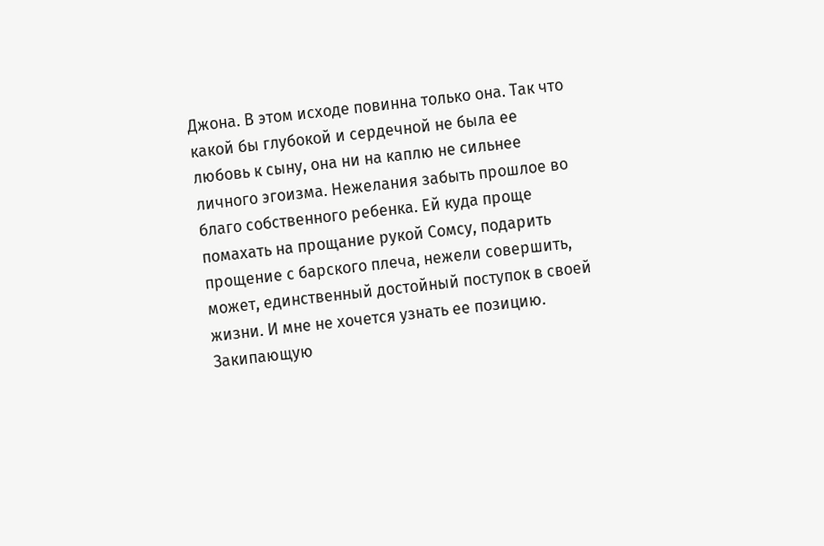Джона. В этом исходе повинна только она. Так что какой бы глубокой и сердечной не была ее любовь к сыну, она ни на каплю не сильнее личного эгоизма. Нежелания забыть прошлое во благо собственного ребенка. Ей куда проще помахать на прощание рукой Сомсу, подарить прощение с барского плеча, нежели совершить, может, единственный достойный поступок в своей жизни. И мне не хочется узнать ее позицию. Закипающую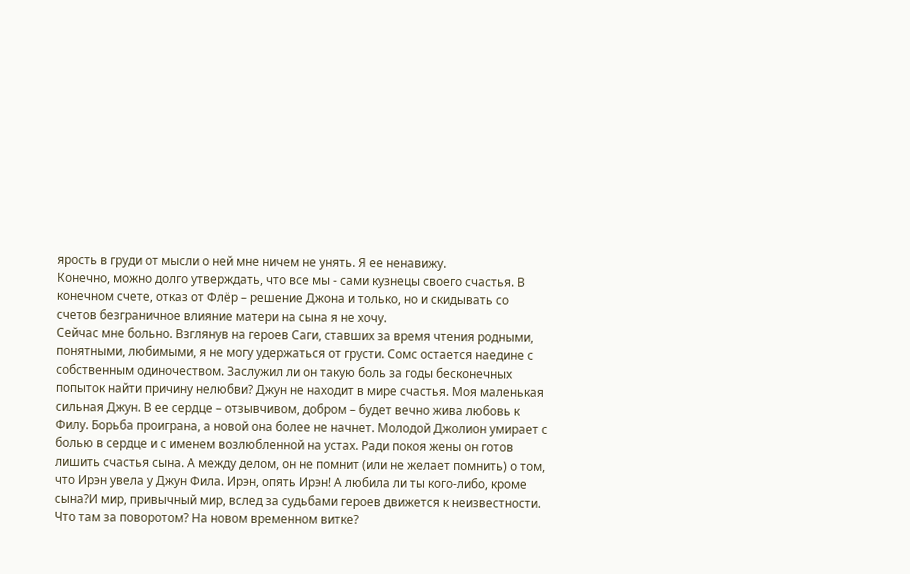ярость в груди от мысли о ней мне ничем не унять. Я ее ненавижу.
Конечно, можно долго утверждать, что все мы - сами кузнецы своего счастья. В конечном счете, отказ от Флёр – решение Джона и только, но и скидывать со счетов безграничное влияние матери на сына я не хочу.
Сейчас мне больно. Взглянув на героев Саги, ставших за время чтения родными, понятными, любимыми, я не могу удержаться от грусти. Сомс остается наедине с собственным одиночеством. Заслужил ли он такую боль за годы бесконечных попыток найти причину нелюбви? Джун не находит в мире счастья. Моя маленькая сильная Джун. В ее сердце – отзывчивом, добром – будет вечно жива любовь к Филу. Борьба проиграна, а новой она более не начнет. Молодой Джолион умирает с болью в сердце и с именем возлюбленной на устах. Ради покоя жены он готов лишить счастья сына. А между делом, он не помнит (или не желает помнить) о том, что Ирэн увела у Джун Фила. Ирэн, опять Ирэн! А любила ли ты кого-либо, кроме сына?И мир, привычный мир, вслед за судьбами героев движется к неизвестности. Что там за поворотом? На новом временном витке?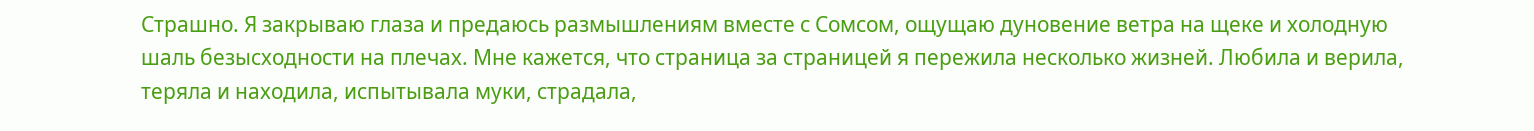Страшно. Я закрываю глаза и предаюсь размышлениям вместе с Сомсом, ощущаю дуновение ветра на щеке и холодную шаль безысходности на плечах. Мне кажется, что страница за страницей я пережила несколько жизней. Любила и верила, теряла и находила, испытывала муки, страдала,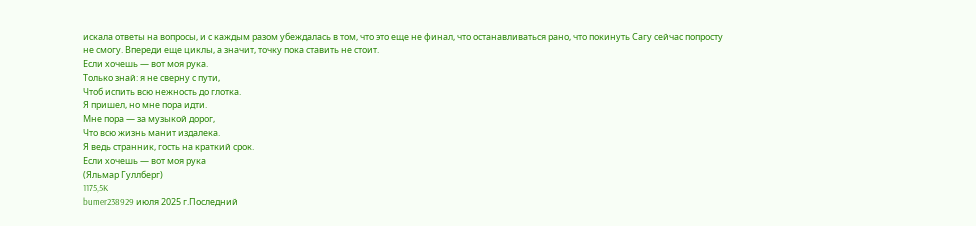искала ответы на вопросы, и с каждым разом убеждалась в том, что это еще не финал, что останавливаться рано, что покинуть Сагу сейчас попросту не смогу. Впереди еще циклы, а значит, точку пока ставить не стоит.
Если хочешь — вот моя рука.
Только знай: я не сверну с пути,
Чтоб испить всю нежность до глотка.
Я пришел, но мне пора идти.
Мне пора — за музыкой дорог,
Что всю жизнь манит издалека.
Я ведь странник, гость на краткий срок.
Если хочешь — вот моя рука
(Яльмар Гуллберг)
1175,5K
bumer238929 июля 2025 г.Последний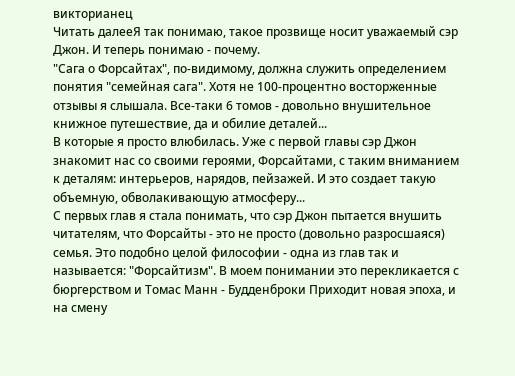викторианец
Читать далееЯ так понимаю, такое прозвище носит уважаемый сэр Джон. И теперь понимаю - почему.
"Сага о Форсайтах", по-видимому, должна служить определением понятия "семейная сага". Хотя не 100-процентно восторженные отзывы я слышала. Все-таки 6 томов - довольно внушительное книжное путешествие, да и обилие деталей...
В которые я просто влюбилась. Уже с первой главы сэр Джон знакомит нас со своими героями, Форсайтами, с таким вниманием к деталям: интерьеров, нарядов, пейзажей. И это создает такую объемную, обволакивающую атмосферу...
С первых глав я стала понимать, что сэр Джон пытается внушить читателям, что Форсайты - это не просто (довольно разросшаяся) семья. Это подобно целой философии - одна из глав так и называется: "Форсайтизм". В моем понимании это перекликается с бюргерством и Томас Манн - Будденброки Приходит новая эпоха, и на смену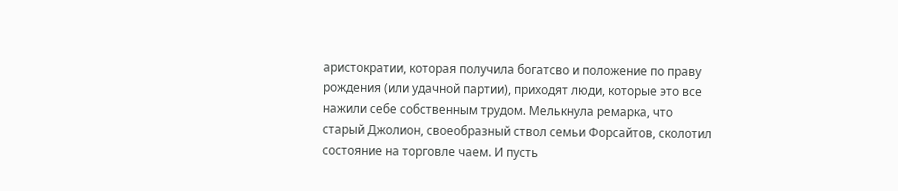аристократии, которая получила богатсво и положение по праву рождения (или удачной партии), приходят люди, которые это все нажили себе собственным трудом. Мелькнула ремарка, что старый Джолион, своеобразный ствол семьи Форсайтов, сколотил состояние на торговле чаем. И пусть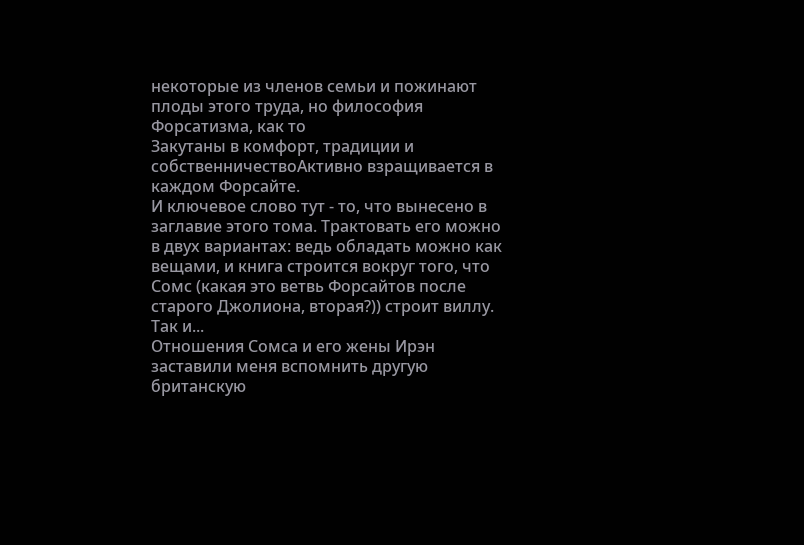некоторые из членов семьи и пожинают плоды этого труда, но философия Форсатизма, как то
Закутаны в комфорт, традиции и собственничествоАктивно взращивается в каждом Форсайте.
И ключевое слово тут - то, что вынесено в заглавие этого тома. Трактовать его можно в двух вариантах: ведь обладать можно как вещами, и книга строится вокруг того, что Сомс (какая это ветвь Форсайтов после старого Джолиона, вторая?)) строит виллу. Так и...
Отношения Сомса и его жены Ирэн заставили меня вспомнить другую британскую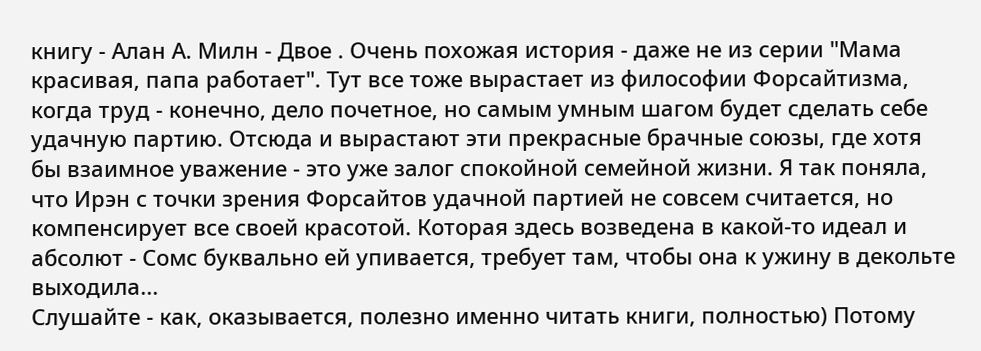книгу - Алан А. Милн - Двое . Очень похожая история - даже не из серии "Мама красивая, папа работает". Тут все тоже вырастает из философии Форсайтизма, когда труд - конечно, дело почетное, но самым умным шагом будет сделать себе удачную партию. Отсюда и вырастают эти прекрасные брачные союзы, где хотя бы взаимное уважение - это уже залог спокойной семейной жизни. Я так поняла, что Ирэн с точки зрения Форсайтов удачной партией не совсем считается, но компенсирует все своей красотой. Которая здесь возведена в какой-то идеал и абсолют - Сомс буквально ей упивается, требует там, чтобы она к ужину в декольте выходила...
Слушайте - как, оказывается, полезно именно читать книги, полностью) Потому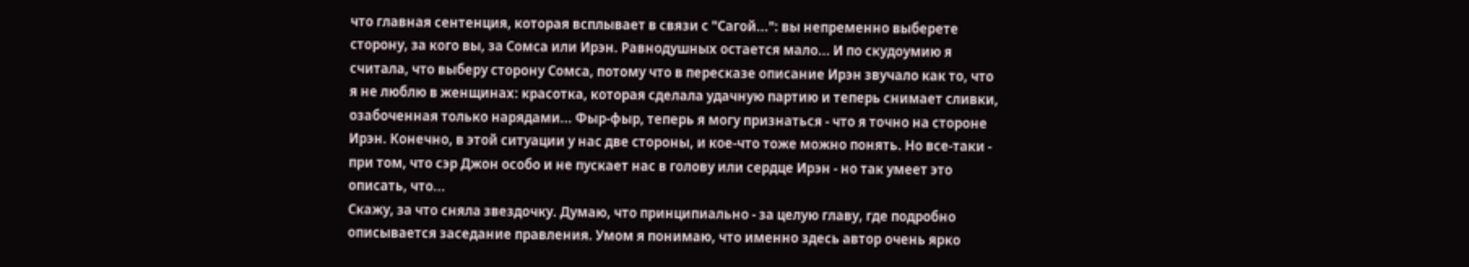что главная сентенция, которая всплывает в связи с "Сагой...": вы непременно выберете сторону, за кого вы, за Сомса или Ирэн. Равнодушных остается мало... И по скудоумию я считала, что выберу сторону Сомса, потому что в пересказе описание Ирэн звучало как то, что я не люблю в женщинах: красотка, которая сделала удачную партию и теперь снимает сливки, озабоченная только нарядами... Фыр-фыр, теперь я могу признаться - что я точно на стороне Ирэн. Конечно, в этой ситуации у нас две стороны, и кое-что тоже можно понять. Но все-таки - при том, что сэр Джон особо и не пускает нас в голову или сердце Ирэн - но так умеет это описать, что...
Скажу, за что сняла звездочку. Думаю, что принципиально - за целую главу, где подробно описывается заседание правления. Умом я понимаю, что именно здесь автор очень ярко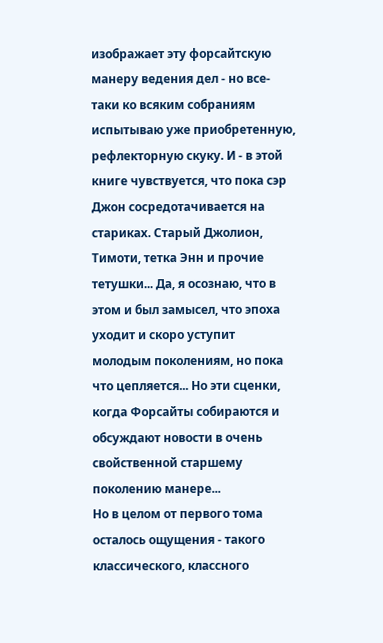изображает эту форсайтскую манеру ведения дел - но все-таки ко всяким собраниям испытываю уже приобретенную, рефлекторную скуку. И - в этой книге чувствуется, что пока сэр Джон сосредотачивается на стариках. Старый Джолион, Тимоти, тетка Энн и прочие тетушки... Да, я осознаю, что в этом и был замысел, что эпоха уходит и скоро уступит молодым поколениям, но пока что цепляется... Но эти сценки, когда Форсайты собираются и обсуждают новости в очень свойственной старшему поколению манере...
Но в целом от первого тома осталось ощущения - такого классического, классного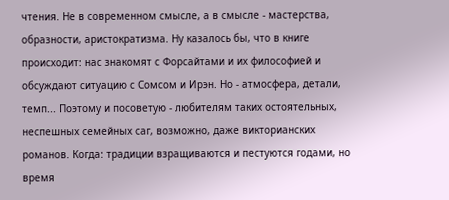чтения. Не в современном смысле, а в смысле - мастерства, образности, аристократизма. Ну казалось бы, что в книге происходит: нас знакомят с Форсайтами и их философией и обсуждают ситуацию с Сомсом и Ирэн. Но - атмосфера, детали, темп... Поэтому и посоветую - любителям таких остоятельных, неспешных семейных саг, возможно, даже викторианских романов. Когда: традиции взращиваются и пестуются годами, но время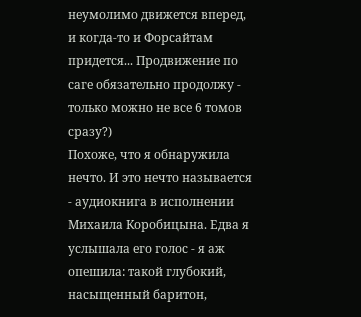неумолимо движется вперед, и когда-то и Форсайтам придется... Продвижение по саге обязательно продолжу - только можно не все 6 томов сразу?)
Похоже, что я обнаружила нечто. И это нечто называется - аудиокнига в исполнении Михаила Коробицына. Едва я услышала его голос - я аж опешила: такой глубокий, насыщенный баритон,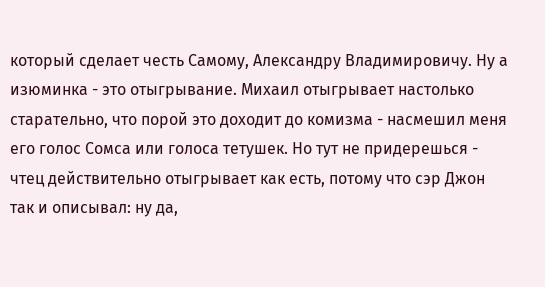который сделает честь Самому, Александру Владимировичу. Ну а изюминка - это отыгрывание. Михаил отыгрывает настолько старательно, что порой это доходит до комизма - насмешил меня его голос Сомса или голоса тетушек. Но тут не придерешься - чтец действительно отыгрывает как есть, потому что сэр Джон так и описывал: ну да,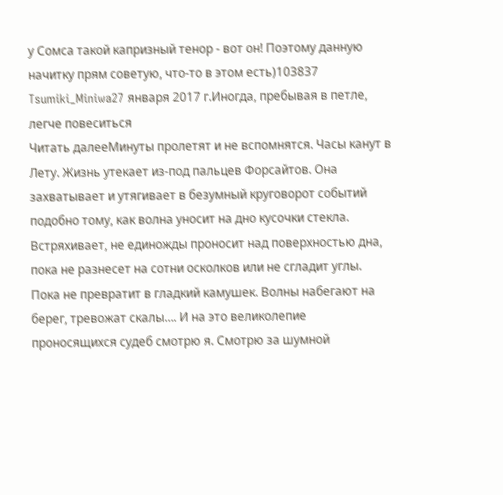у Сомса такой капризный тенор - вот он! Поэтому данную начитку прям советую, что-то в этом есть)103837
Tsumiki_Miniwa27 января 2017 г.Иногда, пребывая в петле, легче повеситься
Читать далееМинуты пролетят и не вспомнятся. Часы канут в Лету. Жизнь утекает из-под пальцев Форсайтов. Она захватывает и утягивает в безумный круговорот событий подобно тому, как волна уносит на дно кусочки стекла. Встряхивает, не единожды проносит над поверхностью дна, пока не разнесет на сотни осколков или не сгладит углы. Пока не превратит в гладкий камушек. Волны набегают на берег, тревожат скалы…. И на это великолепие проносящихся судеб смотрю я. Смотрю за шумной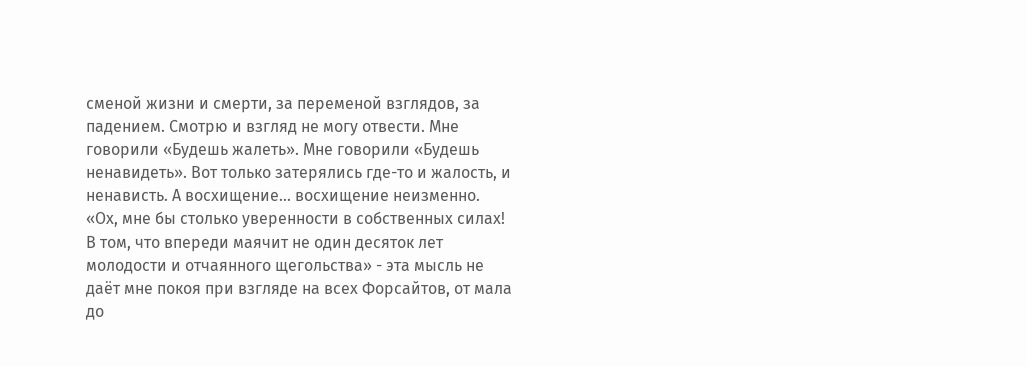сменой жизни и смерти, за переменой взглядов, за падением. Смотрю и взгляд не могу отвести. Мне говорили «Будешь жалеть». Мне говорили «Будешь ненавидеть». Вот только затерялись где-то и жалость, и ненависть. А восхищение… восхищение неизменно.
«Ох, мне бы столько уверенности в собственных силах! В том, что впереди маячит не один десяток лет молодости и отчаянного щегольства» - эта мысль не даёт мне покоя при взгляде на всех Форсайтов, от мала до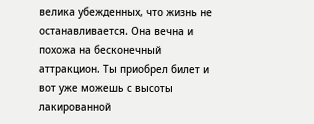велика убежденных, что жизнь не останавливается. Она вечна и похожа на бесконечный аттракцион. Ты приобрел билет и вот уже можешь с высоты лакированной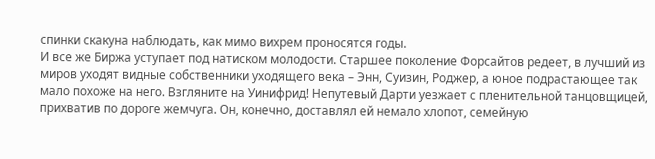спинки скакуна наблюдать, как мимо вихрем проносятся годы.
И все же Биржа уступает под натиском молодости. Старшее поколение Форсайтов редеет, в лучший из миров уходят видные собственники уходящего века – Энн, Суизин, Роджер, а юное подрастающее так мало похоже на него. Взгляните на Уинифрид! Непутевый Дарти уезжает с пленительной танцовщицей, прихватив по дороге жемчуга. Он, конечно, доставлял ей немало хлопот, семейную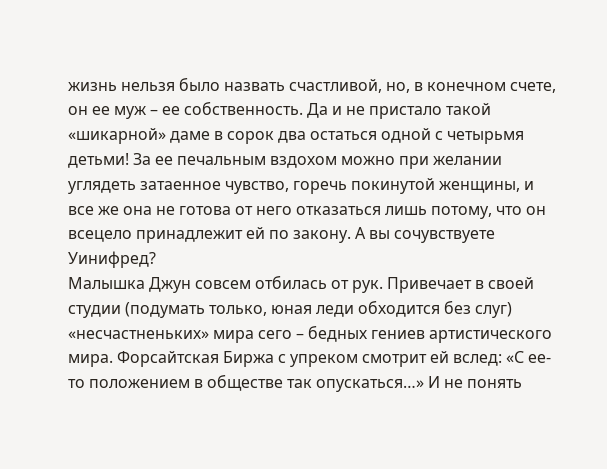жизнь нельзя было назвать счастливой, но, в конечном счете, он ее муж – ее собственность. Да и не пристало такой «шикарной» даме в сорок два остаться одной с четырьмя детьми! За ее печальным вздохом можно при желании углядеть затаенное чувство, горечь покинутой женщины, и все же она не готова от него отказаться лишь потому, что он всецело принадлежит ей по закону. А вы сочувствуете Уинифред?
Малышка Джун совсем отбилась от рук. Привечает в своей студии (подумать только, юная леди обходится без слуг) «несчастненьких» мира сего – бедных гениев артистического мира. Форсайтская Биржа с упреком смотрит ей вслед: «С ее-то положением в обществе так опускаться…» И не понять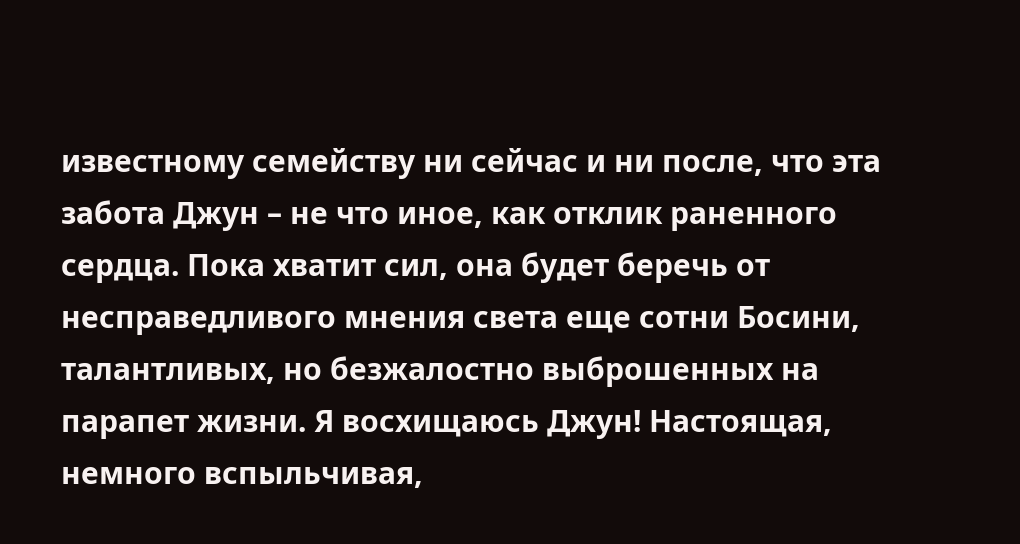известному семейству ни сейчас и ни после, что эта забота Джун – не что иное, как отклик раненного сердца. Пока хватит сил, она будет беречь от несправедливого мнения света еще сотни Босини, талантливых, но безжалостно выброшенных на парапет жизни. Я восхищаюсь Джун! Настоящая, немного вспыльчивая,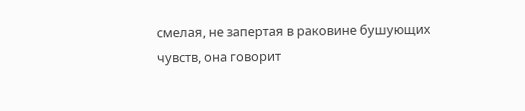смелая, не запертая в раковине бушующих чувств, она говорит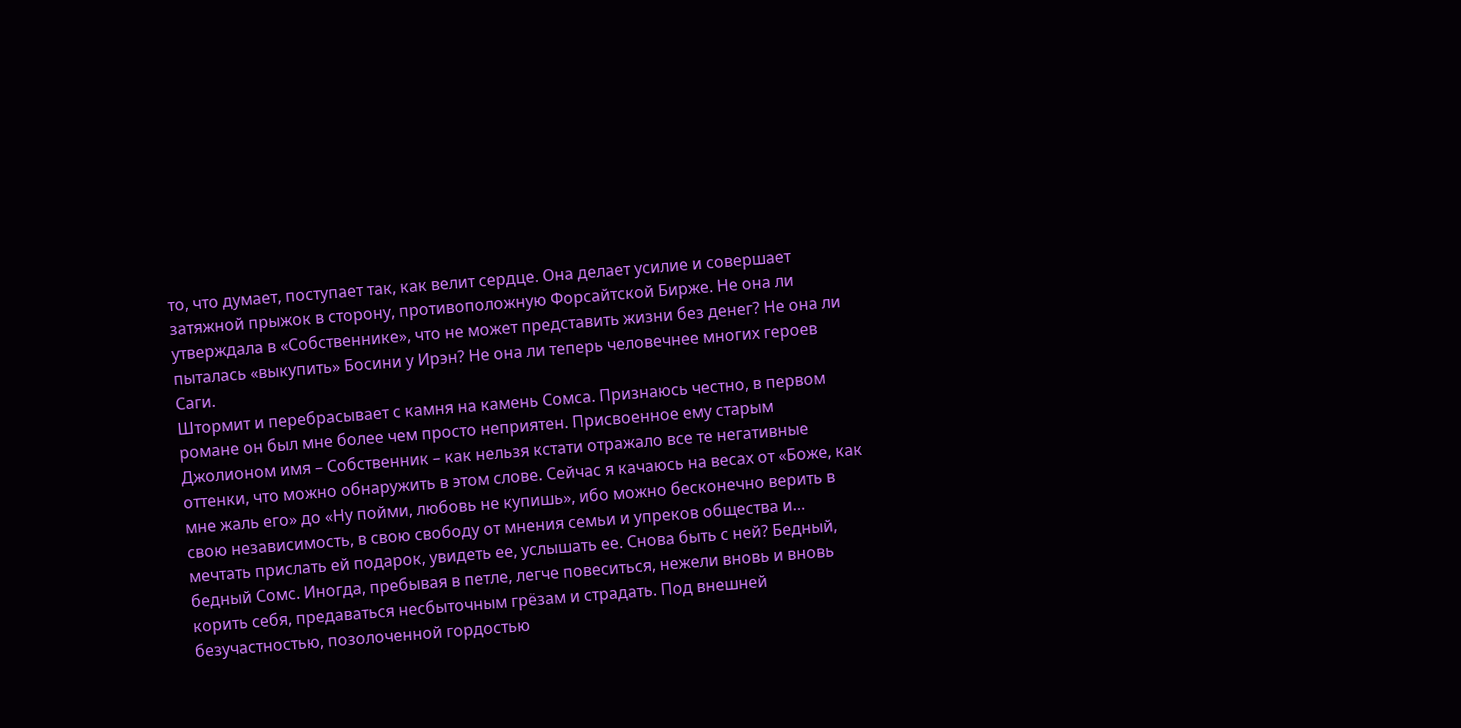то, что думает, поступает так, как велит сердце. Она делает усилие и совершает затяжной прыжок в сторону, противоположную Форсайтской Бирже. Не она ли утверждала в «Собственнике», что не может представить жизни без денег? Не она ли пыталась «выкупить» Босини у Ирэн? Не она ли теперь человечнее многих героев Саги.
Штормит и перебрасывает с камня на камень Сомса. Признаюсь честно, в первом романе он был мне более чем просто неприятен. Присвоенное ему старым Джолионом имя – Собственник – как нельзя кстати отражало все те негативные оттенки, что можно обнаружить в этом слове. Сейчас я качаюсь на весах от «Боже, как мне жаль его» до «Ну пойми, любовь не купишь», ибо можно бесконечно верить в свою независимость, в свою свободу от мнения семьи и упреков общества и… мечтать прислать ей подарок, увидеть ее, услышать ее. Снова быть с ней? Бедный, бедный Сомс. Иногда, пребывая в петле, легче повеситься, нежели вновь и вновь корить себя, предаваться несбыточным грёзам и страдать. Под внешней безучастностью, позолоченной гордостью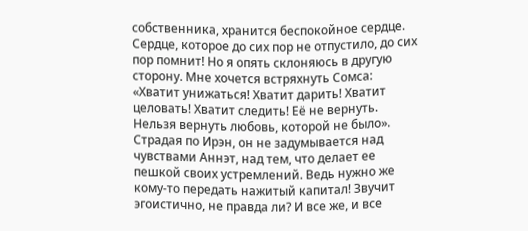собственника, хранится беспокойное сердце. Сердце, которое до сих пор не отпустило, до сих пор помнит! Но я опять склоняюсь в другую сторону. Мне хочется встряхнуть Сомса: «Хватит унижаться! Хватит дарить! Хватит целовать! Хватит следить! Её не вернуть. Нельзя вернуть любовь, которой не было». Страдая по Ирэн, он не задумывается над чувствами Аннэт, над тем, что делает ее пешкой своих устремлений. Ведь нужно же кому-то передать нажитый капитал! Звучит эгоистично, не правда ли? И все же, и все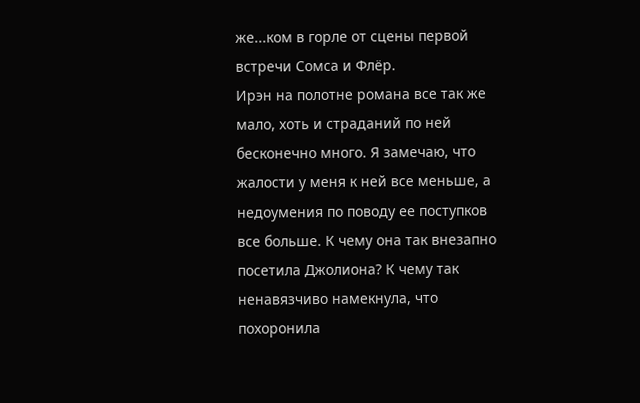же...ком в горле от сцены первой встречи Сомса и Флёр.
Ирэн на полотне романа все так же мало, хоть и страданий по ней бесконечно много. Я замечаю, что жалости у меня к ней все меньше, а недоумения по поводу ее поступков все больше. К чему она так внезапно посетила Джолиона? К чему так ненавязчиво намекнула, что похоронила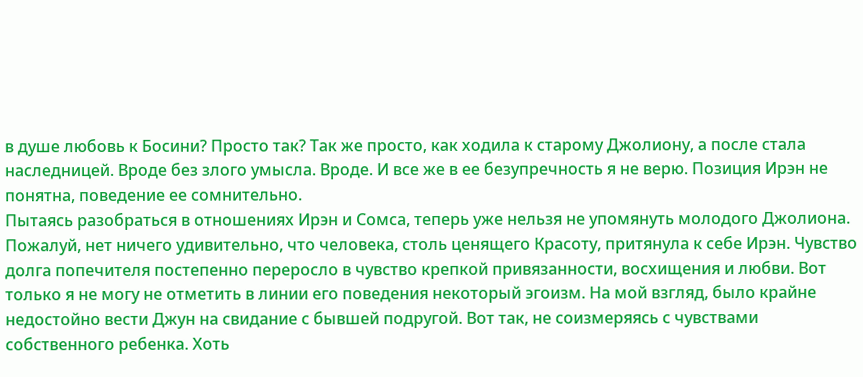в душе любовь к Босини? Просто так? Так же просто, как ходила к старому Джолиону, а после стала наследницей. Вроде без злого умысла. Вроде. И все же в ее безупречность я не верю. Позиция Ирэн не понятна, поведение ее сомнительно.
Пытаясь разобраться в отношениях Ирэн и Сомса, теперь уже нельзя не упомянуть молодого Джолиона. Пожалуй, нет ничего удивительно, что человека, столь ценящего Красоту, притянула к себе Ирэн. Чувство долга попечителя постепенно переросло в чувство крепкой привязанности, восхищения и любви. Вот только я не могу не отметить в линии его поведения некоторый эгоизм. На мой взгляд, было крайне недостойно вести Джун на свидание с бывшей подругой. Вот так, не соизмеряясь с чувствами собственного ребенка. Хоть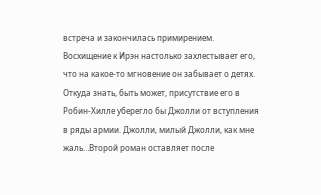встреча и закончилась примирением. Восхищение к Ирэн настолько захлестывает его, что на какое-то мгновение он забывает о детях. Откуда знать, быть может, присутствие его в Робин-Хилле уберегло бы Джолли от вступления в ряды армии. Джолли, милый Джолли, как мне жаль…Второй роман оставляет после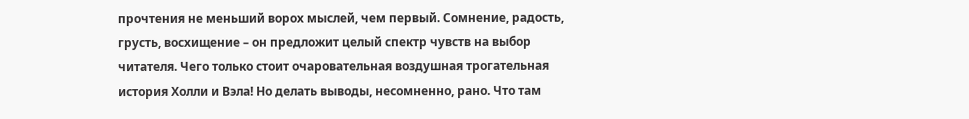прочтения не меньший ворох мыслей, чем первый. Сомнение, радость, грусть, восхищение – он предложит целый спектр чувств на выбор читателя. Чего только стоит очаровательная воздушная трогательная история Холли и Вэла! Но делать выводы, несомненно, рано. Что там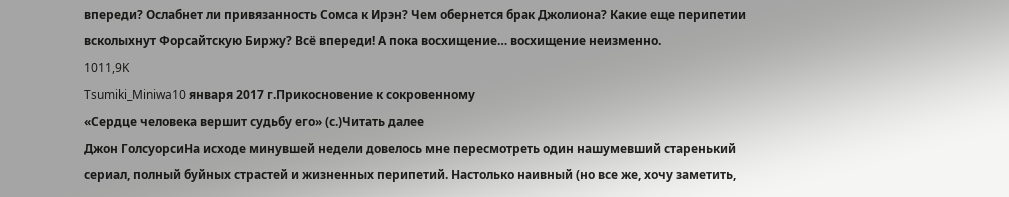впереди? Ослабнет ли привязанность Сомса к Ирэн? Чем обернется брак Джолиона? Какие еще перипетии всколыхнут Форсайтскую Биржу? Всё впереди! А пока восхищение… восхищение неизменно.
1011,9K
Tsumiki_Miniwa10 января 2017 г.Прикосновение к сокровенному
«Сердце человека вершит судьбу его» (с.)Читать далее
Джон ГолсуорсиНа исходе минувшей недели довелось мне пересмотреть один нашумевший старенький сериал, полный буйных страстей и жизненных перипетий. Настолько наивный (но все же, хочу заметить,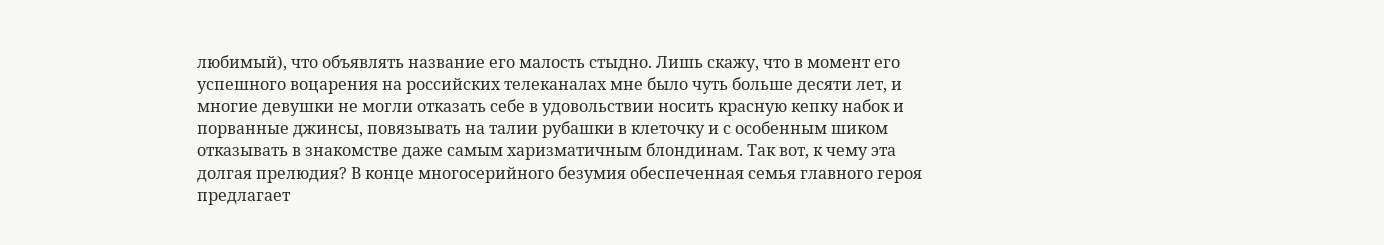любимый), что объявлять название его малость стыдно. Лишь скажу, что в момент его успешного воцарения на российских телеканалах мне было чуть больше десяти лет, и многие девушки не могли отказать себе в удовольствии носить красную кепку набок и порванные джинсы, повязывать на талии рубашки в клеточку и с особенным шиком отказывать в знакомстве даже самым харизматичным блондинам. Так вот, к чему эта долгая прелюдия? В конце многосерийного безумия обеспеченная семья главного героя предлагает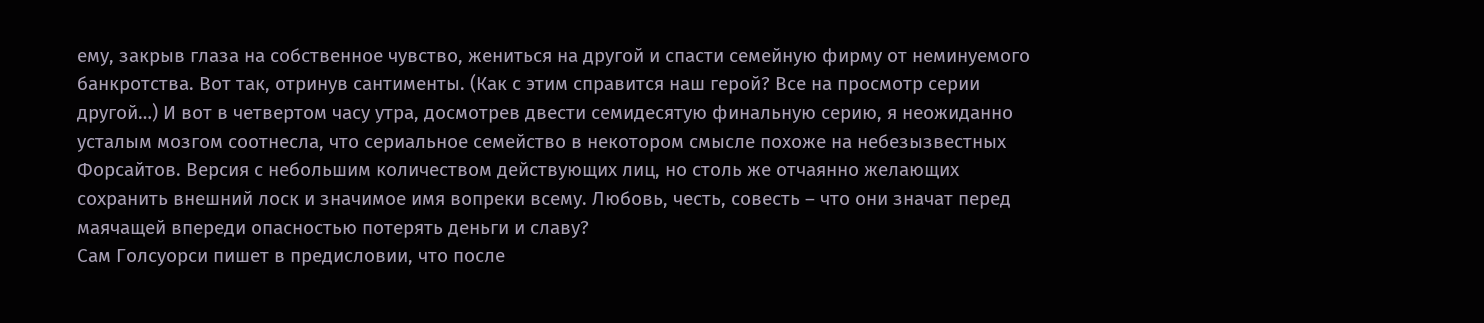ему, закрыв глаза на собственное чувство, жениться на другой и спасти семейную фирму от неминуемого банкротства. Вот так, отринув сантименты. (Как с этим справится наш герой? Все на просмотр серии другой…) И вот в четвертом часу утра, досмотрев двести семидесятую финальную серию, я неожиданно усталым мозгом соотнесла, что сериальное семейство в некотором смысле похоже на небезызвестных Форсайтов. Версия с небольшим количеством действующих лиц, но столь же отчаянно желающих сохранить внешний лоск и значимое имя вопреки всему. Любовь, честь, совесть – что они значат перед маячащей впереди опасностью потерять деньги и славу?
Сам Голсуорси пишет в предисловии, что после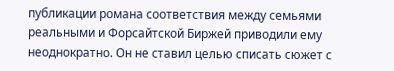публикации романа соответствия между семьями реальными и Форсайтской Биржей приводили ему неоднократно. Он не ставил целью списать сюжет с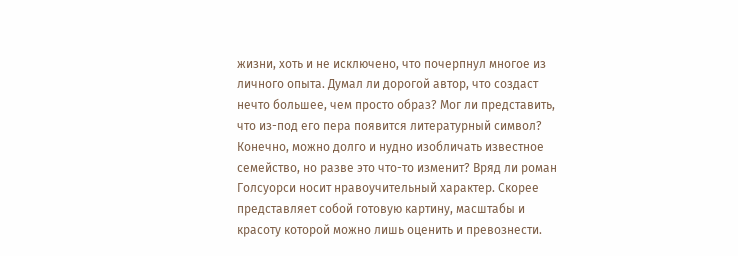жизни, хоть и не исключено, что почерпнул многое из личного опыта. Думал ли дорогой автор, что создаст нечто большее, чем просто образ? Мог ли представить, что из-под его пера появится литературный символ?
Конечно, можно долго и нудно изобличать известное семейство, но разве это что-то изменит? Вряд ли роман Голсуорси носит нравоучительный характер. Скорее представляет собой готовую картину, масштабы и красоту которой можно лишь оценить и превознести.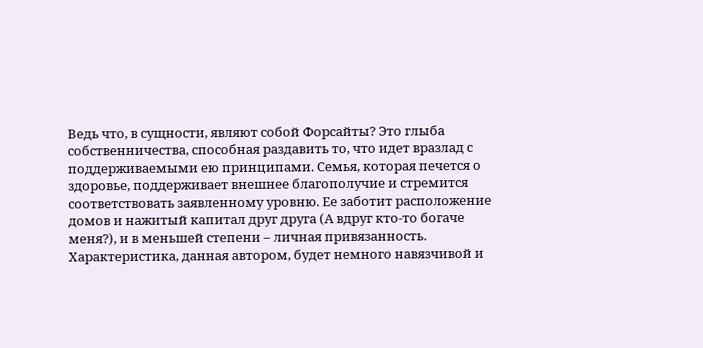Ведь что, в сущности, являют собой Форсайты? Это глыба собственничества, способная раздавить то, что идет вразлад с поддерживаемыми ею принципами. Семья, которая печется о здоровье, поддерживает внешнее благополучие и стремится соответствовать заявленному уровню. Ее заботит расположение домов и нажитый капитал друг друга (А вдруг кто-то богаче меня?), и в меньшей степени – личная привязанность.
Характеристика, данная автором, будет немного навязчивой и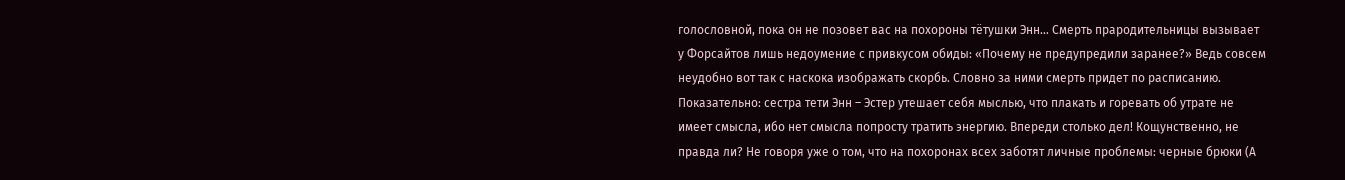голословной, пока он не позовет вас на похороны тётушки Энн… Смерть прародительницы вызывает у Форсайтов лишь недоумение с привкусом обиды: «Почему не предупредили заранее?» Ведь совсем неудобно вот так с наскока изображать скорбь. Словно за ними смерть придет по расписанию. Показательно: сестра тети Энн – Эстер утешает себя мыслью, что плакать и горевать об утрате не имеет смысла, ибо нет смысла попросту тратить энергию. Впереди столько дел! Кощунственно, не правда ли? Не говоря уже о том, что на похоронах всех заботят личные проблемы: черные брюки (А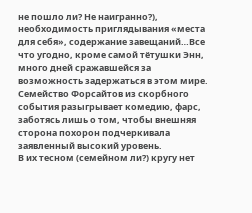не пошло ли? Не наигранно?), необходимость приглядывания «места для себя», содержание завещаний…Все что угодно, кроме самой тётушки Энн, много дней сражавшейся за возможность задержаться в этом мире. Семейство Форсайтов из скорбного события разыгрывает комедию, фарс, заботясь лишь о том, чтобы внешняя сторона похорон подчеркивала заявленный высокий уровень.
В их тесном (семейном ли?) кругу нет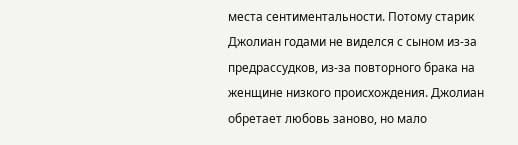места сентиментальности. Потому старик Джолиан годами не виделся с сыном из-за предрассудков, из-за повторного брака на женщине низкого происхождения. Джолиан обретает любовь заново, но мало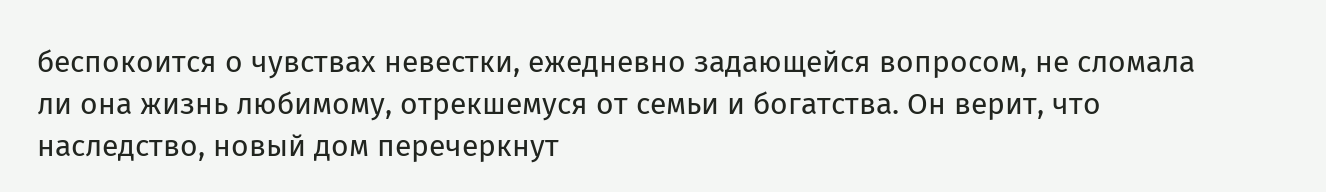беспокоится о чувствах невестки, ежедневно задающейся вопросом, не сломала ли она жизнь любимому, отрекшемуся от семьи и богатства. Он верит, что наследство, новый дом перечеркнут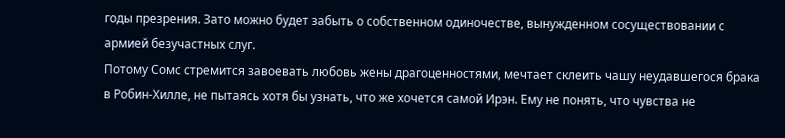годы презрения. Зато можно будет забыть о собственном одиночестве, вынужденном сосуществовании с армией безучастных слуг.
Потому Сомс стремится завоевать любовь жены драгоценностями, мечтает склеить чашу неудавшегося брака в Робин-Хилле, не пытаясь хотя бы узнать, что же хочется самой Ирэн. Ему не понять, что чувства не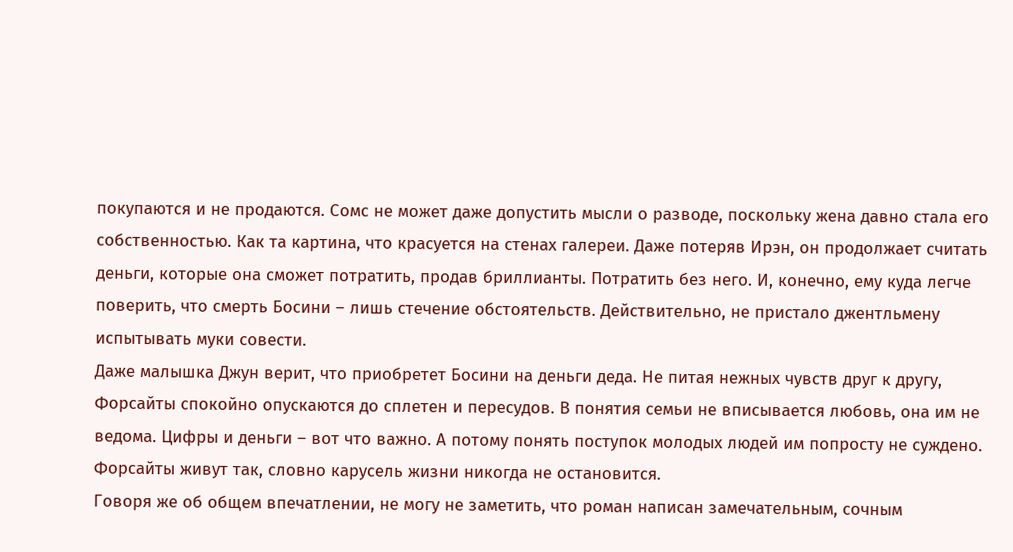покупаются и не продаются. Сомс не может даже допустить мысли о разводе, поскольку жена давно стала его собственностью. Как та картина, что красуется на стенах галереи. Даже потеряв Ирэн, он продолжает считать деньги, которые она сможет потратить, продав бриллианты. Потратить без него. И, конечно, ему куда легче поверить, что смерть Босини – лишь стечение обстоятельств. Действительно, не пристало джентльмену испытывать муки совести.
Даже малышка Джун верит, что приобретет Босини на деньги деда. Не питая нежных чувств друг к другу, Форсайты спокойно опускаются до сплетен и пересудов. В понятия семьи не вписывается любовь, она им не ведома. Цифры и деньги – вот что важно. А потому понять поступок молодых людей им попросту не суждено. Форсайты живут так, словно карусель жизни никогда не остановится.
Говоря же об общем впечатлении, не могу не заметить, что роман написан замечательным, сочным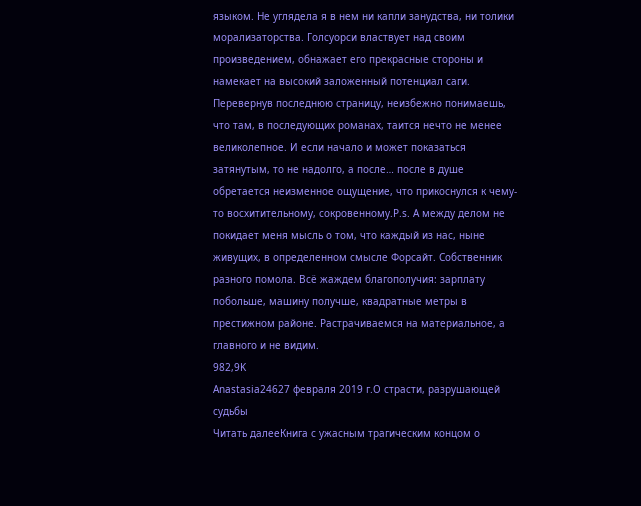языком. Не углядела я в нем ни капли занудства, ни толики морализаторства. Голсуорси властвует над своим произведением, обнажает его прекрасные стороны и намекает на высокий заложенный потенциал саги. Перевернув последнюю страницу, неизбежно понимаешь, что там, в последующих романах, таится нечто не менее великолепное. И если начало и может показаться затянутым, то не надолго, а после… после в душе обретается неизменное ощущение, что прикоснулся к чему-то восхитительному, сокровенному.P.s. А между делом не покидает меня мысль о том, что каждый из нас, ныне живущих, в определенном смысле Форсайт. Собственник разного помола. Всё жаждем благополучия: зарплату побольше, машину получше, квадратные метры в престижном районе. Растрачиваемся на материальное, а главного и не видим.
982,9K
Anastasia24627 февраля 2019 г.О страсти, разрушающей судьбы
Читать далееКнига с ужасным трагическим концом о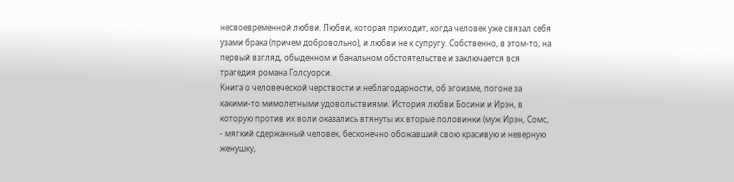несвоевременной любви. Любви, которая приходит, когда человек уже связал себя узами брака (причем добровольно), и любви не к супругу. Собственно, в этом-то, на первый взгляд, обыденном и банальном обстоятельстве и заключается вся трагедия романа Голсуорси.
Книга о человеческой черствости и неблагодарности, об эгоизме, погоне за какими-то мимолетными удовольствиями. История любви Босини и Ирэн, в которую против их воли оказались втянуты их вторые половинки (муж Ирэн, Сомс, - мягкий сдержанный человек, бесконечно обожавший свою красивую и неверную женушку,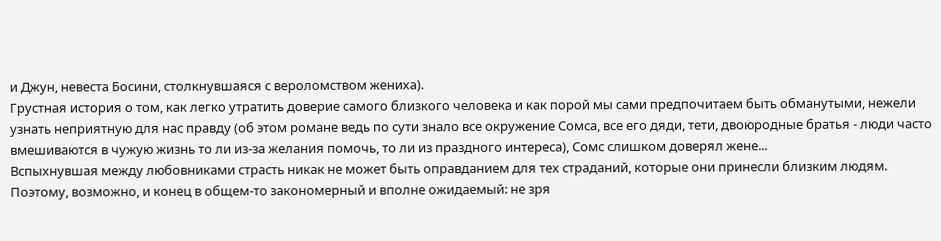и Джун, невеста Босини, столкнувшаяся с вероломством жениха).
Грустная история о том, как легко утратить доверие самого близкого человека и как порой мы сами предпочитаем быть обманутыми, нежели узнать неприятную для нас правду (об этом романе ведь по сути знало все окружение Сомса, все его дяди, тети, двоюродные братья - люди часто вмешиваются в чужую жизнь то ли из-за желания помочь, то ли из праздного интереса), Сомс слишком доверял жене...
Вспыхнувшая между любовниками страсть никак не может быть оправданием для тех страданий, которые они принесли близким людям. Поэтому, возможно, и конец в общем-то закономерный и вполне ожидаемый: не зря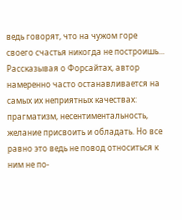ведь говорят, что на чужом горе своего счастья никогда не построишь...
Рассказывая о Форсайтах, автор намеренно часто останавливается на самых их неприятных качествах: прагматизм, несентиментальность, желание присвоить и обладать. Но все равно это ведь не повод относиться к ним не по-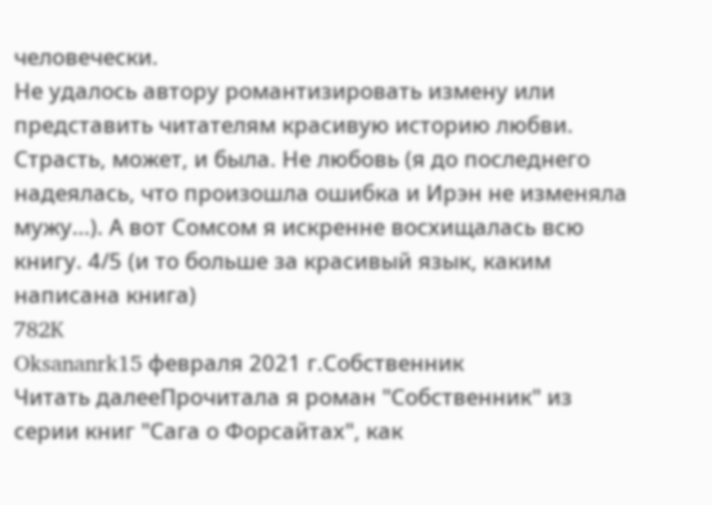человечески.
Не удалось автору романтизировать измену или представить читателям красивую историю любви. Страсть, может, и была. Не любовь (я до последнего надеялась, что произошла ошибка и Ирэн не изменяла мужу...). А вот Сомсом я искренне восхищалась всю книгу. 4/5 (и то больше за красивый язык, каким написана книга)
782K
Oksananrk15 февраля 2021 г.Собственник
Читать далееПрочитала я роман "Собственник" из серии книг "Сага о Форсайтах", как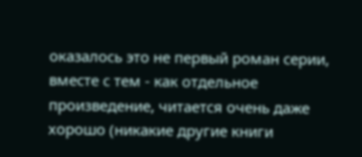оказалось это не первый роман серии, вместе с тем - как отдельное произведение, читается очень даже хорошо (никакие другие книги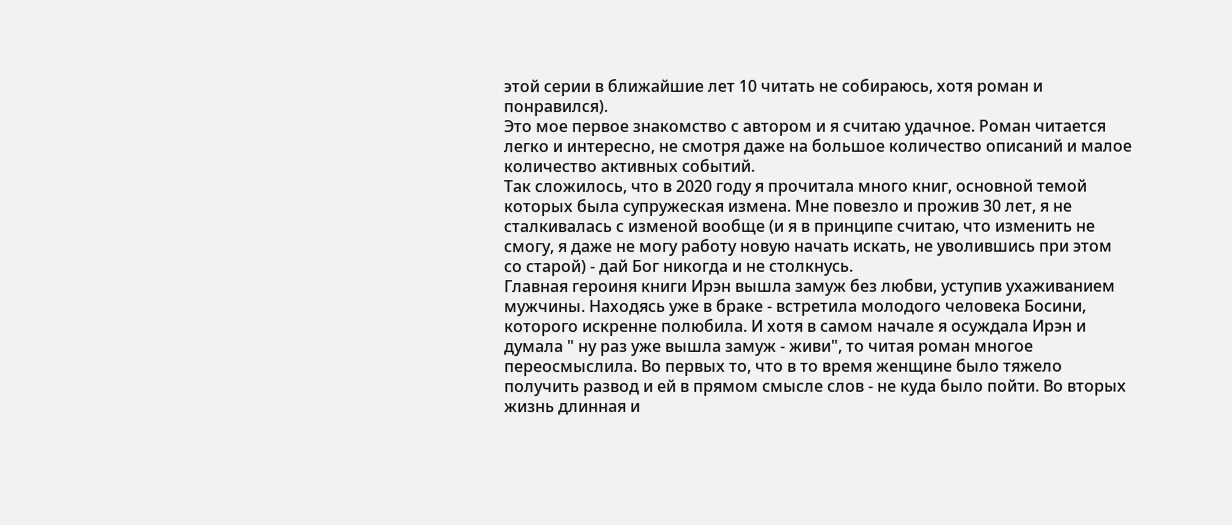этой серии в ближайшие лет 10 читать не собираюсь, хотя роман и понравился).
Это мое первое знакомство с автором и я считаю удачное. Роман читается легко и интересно, не смотря даже на большое количество описаний и малое количество активных событий.
Так сложилось, что в 2020 году я прочитала много книг, основной темой которых была супружеская измена. Мне повезло и прожив 30 лет, я не сталкивалась с изменой вообще (и я в принципе считаю, что изменить не смогу, я даже не могу работу новую начать искать, не уволившись при этом со старой) - дай Бог никогда и не столкнусь.
Главная героиня книги Ирэн вышла замуж без любви, уступив ухаживанием мужчины. Находясь уже в браке - встретила молодого человека Босини, которого искренне полюбила. И хотя в самом начале я осуждала Ирэн и думала " ну раз уже вышла замуж - живи", то читая роман многое переосмыслила. Во первых то, что в то время женщине было тяжело получить развод и ей в прямом смысле слов - не куда было пойти. Во вторых жизнь длинная и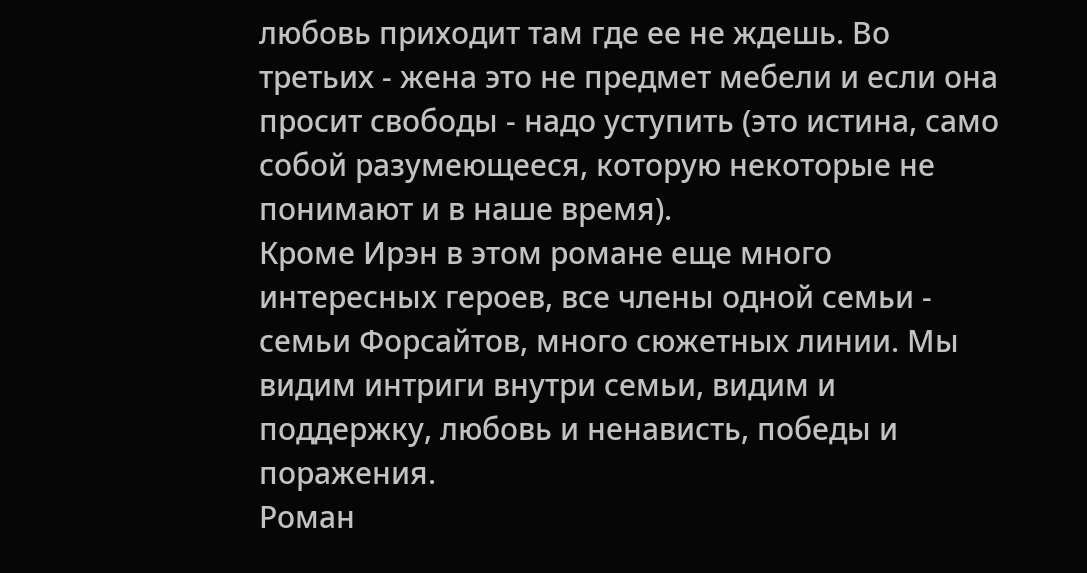любовь приходит там где ее не ждешь. Во третьих - жена это не предмет мебели и если она просит свободы - надо уступить (это истина, само собой разумеющееся, которую некоторые не понимают и в наше время).
Кроме Ирэн в этом романе еще много интересных героев, все члены одной семьи - семьи Форсайтов, много сюжетных линии. Мы видим интриги внутри семьи, видим и поддержку, любовь и ненависть, победы и поражения.
Роман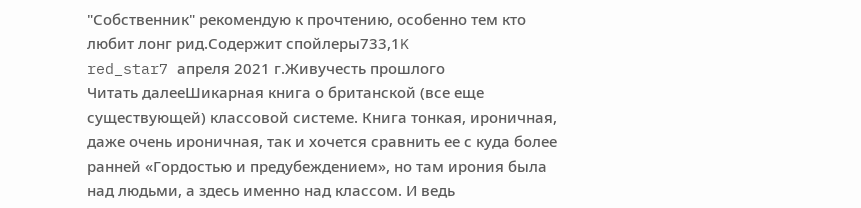"Собственник" рекомендую к прочтению, особенно тем кто любит лонг рид.Содержит спойлеры733,1K
red_star7 апреля 2021 г.Живучесть прошлого
Читать далееШикарная книга о британской (все еще существующей) классовой системе. Книга тонкая, ироничная, даже очень ироничная, так и хочется сравнить ее с куда более ранней «Гордостью и предубеждением», но там ирония была над людьми, а здесь именно над классом. И ведь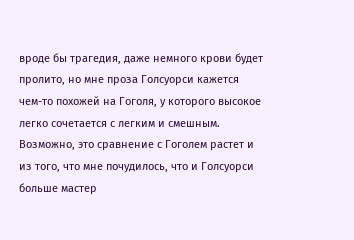вроде бы трагедия, даже немного крови будет пролито, но мне проза Голсуорси кажется чем-то похожей на Гоголя, у которого высокое легко сочетается с легким и смешным.
Возможно, это сравнение с Гоголем растет и из того, что мне почудилось, что и Голсуорси больше мастер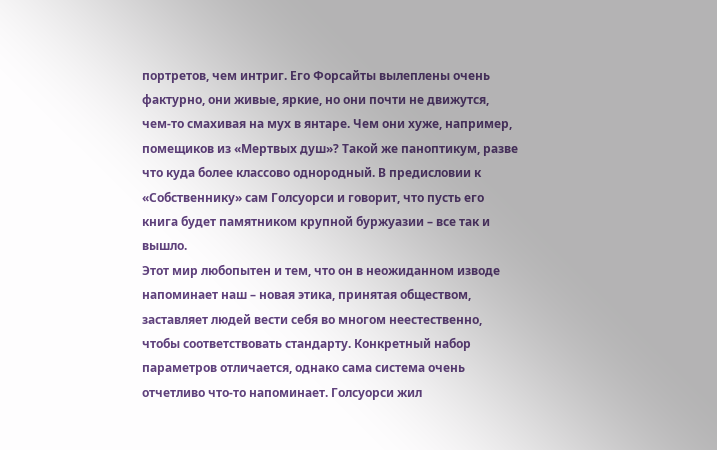портретов, чем интриг. Его Форсайты вылеплены очень фактурно, они живые, яркие, но они почти не движутся, чем-то смахивая на мух в янтаре. Чем они хуже, например, помещиков из «Мертвых душ»? Такой же паноптикум, разве что куда более классово однородный. В предисловии к «Собственнику» сам Голсуорси и говорит, что пусть его книга будет памятником крупной буржуазии – все так и вышло.
Этот мир любопытен и тем, что он в неожиданном изводе напоминает наш – новая этика, принятая обществом, заставляет людей вести себя во многом неестественно, чтобы соответствовать стандарту. Конкретный набор параметров отличается, однако сама система очень отчетливо что-то напоминает. Голсуорси жил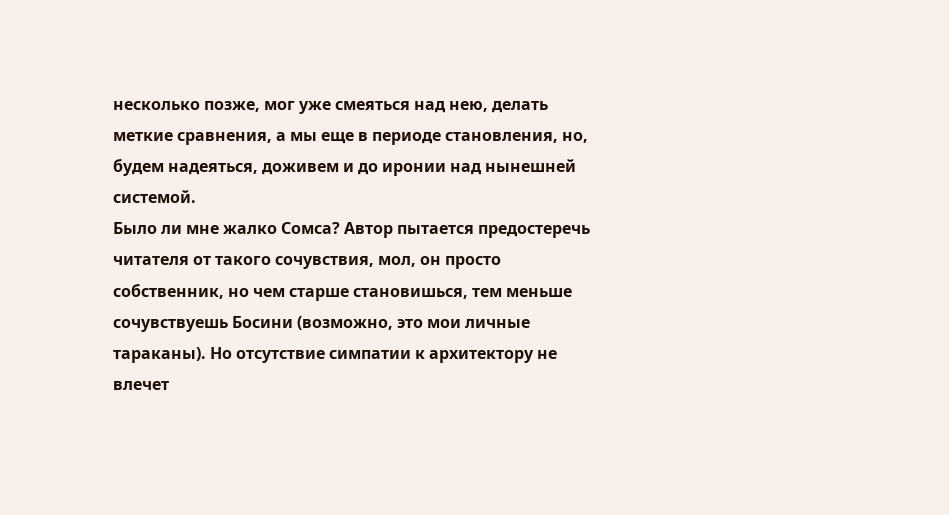несколько позже, мог уже смеяться над нею, делать меткие сравнения, а мы еще в периоде становления, но, будем надеяться, доживем и до иронии над нынешней системой.
Было ли мне жалко Сомса? Автор пытается предостеречь читателя от такого сочувствия, мол, он просто собственник, но чем старше становишься, тем меньше сочувствуешь Босини (возможно, это мои личные тараканы). Но отсутствие симпатии к архитектору не влечет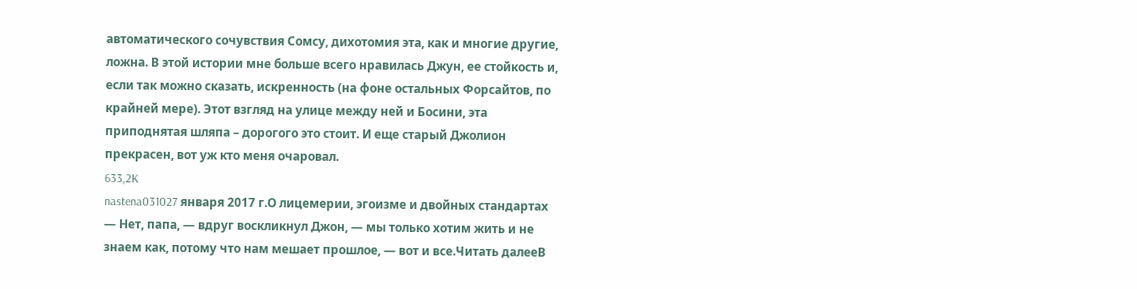автоматического сочувствия Сомсу, дихотомия эта, как и многие другие, ложна. В этой истории мне больше всего нравилась Джун, ее стойкость и, если так можно сказать, искренность (на фоне остальных Форсайтов, по крайней мере). Этот взгляд на улице между ней и Босини, эта приподнятая шляпа – дорогого это стоит. И еще старый Джолион прекрасен, вот уж кто меня очаровал.
633,2K
nastena031027 января 2017 г.О лицемерии, эгоизме и двойных стандартах
— Нет, папа, — вдруг воскликнул Джон, — мы только хотим жить и не знаем как, потому что нам мешает прошлое, — вот и все.Читать далееВ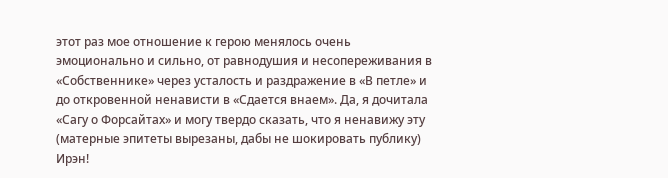этот раз мое отношение к герою менялось очень эмоционально и сильно, от равнодушия и несопереживания в «Собственнике» через усталость и раздражение в «В петле» и до откровенной ненависти в «Сдается внаем». Да, я дочитала «Сагу о Форсайтах» и могу твердо сказать, что я ненавижу эту (матерные эпитеты вырезаны, дабы не шокировать публику) Ирэн!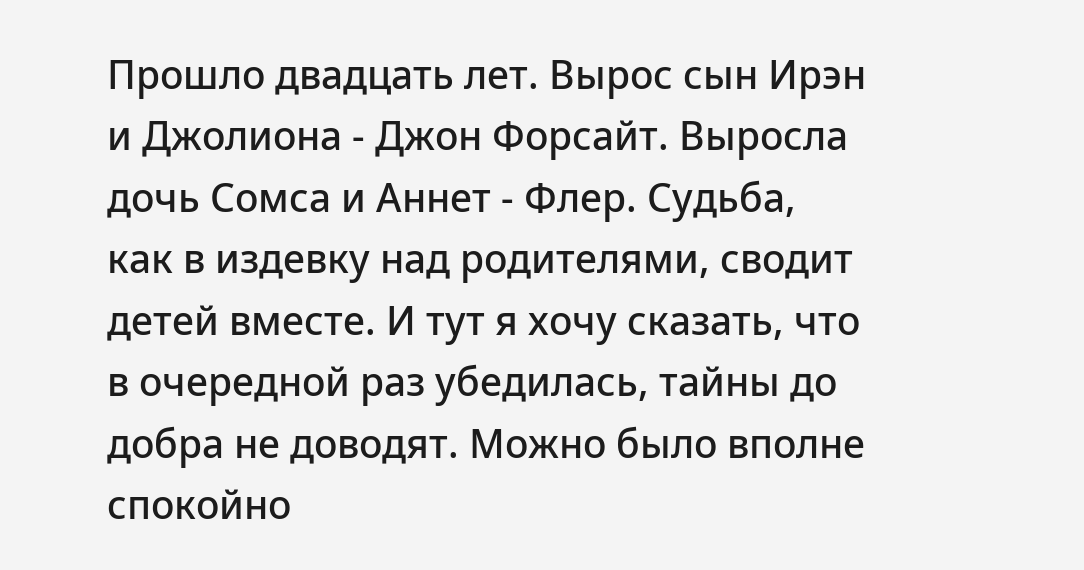Прошло двадцать лет. Вырос сын Ирэн и Джолиона - Джон Форсайт. Выросла дочь Сомса и Аннет - Флер. Судьба, как в издевку над родителями, сводит детей вместе. И тут я хочу сказать, что в очередной раз убедилась, тайны до добра не доводят. Можно было вполне спокойно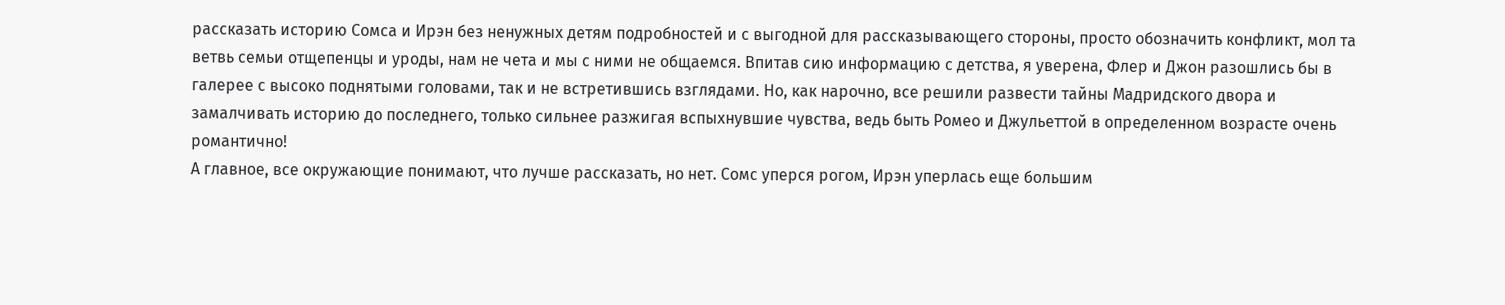рассказать историю Сомса и Ирэн без ненужных детям подробностей и с выгодной для рассказывающего стороны, просто обозначить конфликт, мол та ветвь семьи отщепенцы и уроды, нам не чета и мы с ними не общаемся. Впитав сию информацию с детства, я уверена, Флер и Джон разошлись бы в галерее с высоко поднятыми головами, так и не встретившись взглядами. Но, как нарочно, все решили развести тайны Мадридского двора и замалчивать историю до последнего, только сильнее разжигая вспыхнувшие чувства, ведь быть Ромео и Джульеттой в определенном возрасте очень романтично!
А главное, все окружающие понимают, что лучше рассказать, но нет. Сомс уперся рогом, Ирэн уперлась еще большим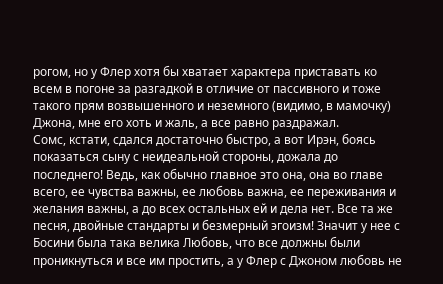рогом, но у Флер хотя бы хватает характера приставать ко всем в погоне за разгадкой в отличие от пассивного и тоже такого прям возвышенного и неземного (видимо, в мамочку) Джона, мне его хоть и жаль, а все равно раздражал.
Сомс, кстати, сдался достаточно быстро, а вот Ирэн, боясь показаться сыну с неидеальной стороны, дожала до последнего! Ведь, как обычно главное это она, она во главе всего, ее чувства важны, ее любовь важна, ее переживания и желания важны, а до всех остальных ей и дела нет. Все та же песня, двойные стандарты и безмерный эгоизм! Значит у нее с Босини была така велика Любовь, что все должны были проникнуться и все им простить, а у Флер с Джоном любовь не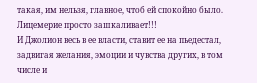такая, им нельзя, главное, чтоб ей спокойно было. Лицемерие просто зашкаливает!!!
И Джолион весь в ее власти, ставит ее на пьедестал, задвигая желания, эмоции и чувства других, в том числе и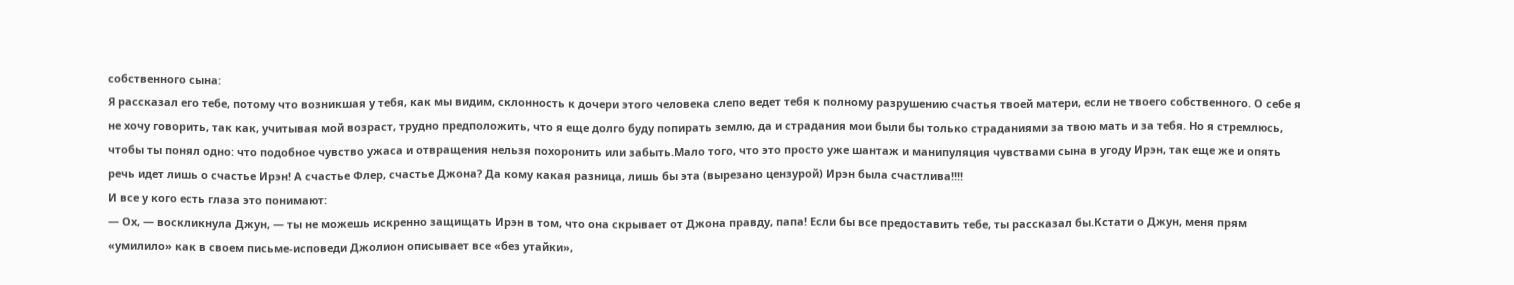собственного сына:
Я рассказал его тебе, потому что возникшая у тебя, как мы видим, склонность к дочери этого человека слепо ведет тебя к полному разрушению счастья твоей матери, если не твоего собственного. О себе я не хочу говорить, так как, учитывая мой возраст, трудно предположить, что я еще долго буду попирать землю, да и страдания мои были бы только страданиями за твою мать и за тебя. Но я стремлюсь, чтобы ты понял одно: что подобное чувство ужаса и отвращения нельзя похоронить или забыть.Мало того, что это просто уже шантаж и манипуляция чувствами сына в угоду Ирэн, так еще же и опять речь идет лишь о счастье Ирэн! А счастье Флер, счастье Джона? Да кому какая разница, лишь бы эта (вырезано цензурой) Ирэн была счастлива!!!!
И все у кого есть глаза это понимают:
— Ох, — воскликнула Джун, — ты не можешь искренно защищать Ирэн в том, что она скрывает от Джона правду, папа! Если бы все предоставить тебе, ты рассказал бы.Кстати о Джун, меня прям «умилило» как в своем письме-исповеди Джолион описывает все «без утайки»,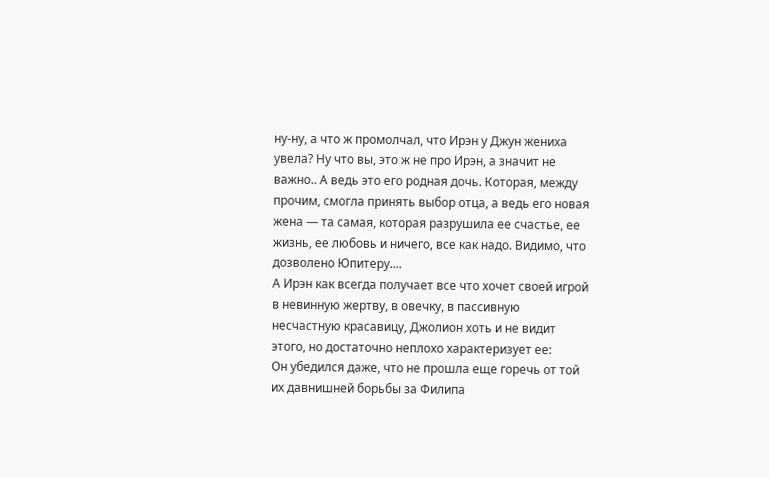ну-ну, а что ж промолчал, что Ирэн у Джун жениха увела? Ну что вы, это ж не про Ирэн, а значит не важно.. А ведь это его родная дочь. Которая, между прочим, смогла принять выбор отца, а ведь его новая жена — та самая, которая разрушила ее счастье, ее жизнь, ее любовь и ничего, все как надо. Видимо, что дозволено Юпитеру....
А Ирэн как всегда получает все что хочет своей игрой в невинную жертву, в овечку, в пассивную несчастную красавицу, Джолион хоть и не видит этого, но достаточно неплохо характеризует ее:
Он убедился даже, что не прошла еще горечь от той их давнишней борьбы за Филипа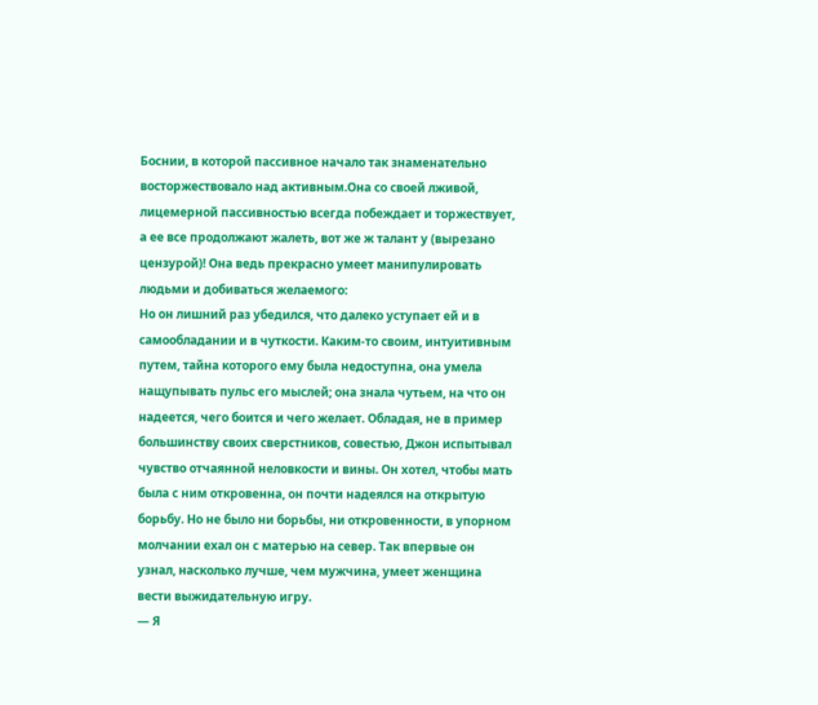Боснии, в которой пассивное начало так знаменательно восторжествовало над активным.Она со своей лживой, лицемерной пассивностью всегда побеждает и торжествует, а ее все продолжают жалеть, вот же ж талант у (вырезано цензурой)! Она ведь прекрасно умеет манипулировать людьми и добиваться желаемого:
Но он лишний раз убедился, что далеко уступает ей и в самообладании и в чуткости. Каким-то своим, интуитивным путем, тайна которого ему была недоступна, она умела нащупывать пульс его мыслей; она знала чутьем, на что он надеется, чего боится и чего желает. Обладая, не в пример большинству своих сверстников, совестью, Джон испытывал чувство отчаянной неловкости и вины. Он хотел, чтобы мать была с ним откровенна, он почти надеялся на открытую борьбу. Но не было ни борьбы, ни откровенности, в упорном молчании ехал он с матерью на север. Так впервые он узнал, насколько лучше, чем мужчина, умеет женщина вести выжидательную игру.
— Я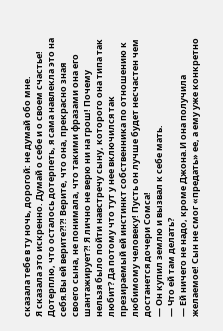сказала тебе в ту ночь, дорогой: не думай обо мне.
Я сказала это искренно. Думай о себе и о своем счастье!
Дотерплю, что осталось дотерпеть, я сама навлекла это на себя.Вы ей верите?!?! Верите, что она, прекрасно зная своего сына, не понимала, что такими фразами она его шантажирует?! Я лично не верю ни на грош! Почему нельзя было пойти навстречу сыну, которого она типа так любит? Да потому что тут у нее включился так презираемый ей инстинкт собственника по отношению к любимому человеку! Пусть он лучше будет несчастен чем достанется дочери Сомса!
— Он купил землю и вызвал к себе мать.
— Что ей там делать?
— Ей ничего не надо, кроме Джона.И она получила желаемое! Сын не смог «предать» ее, а ему уже конкретно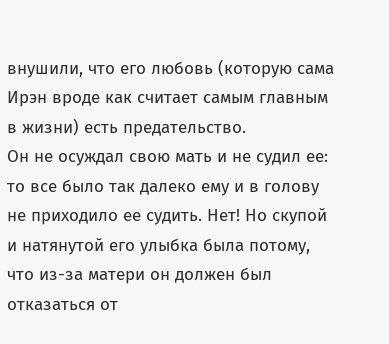внушили, что его любовь (которую сама Ирэн вроде как считает самым главным в жизни) есть предательство.
Он не осуждал свою мать и не судил ее: то все было так далеко ему и в голову не приходило ее судить. Нет! Но скупой и натянутой его улыбка была потому, что из-за матери он должен был отказаться от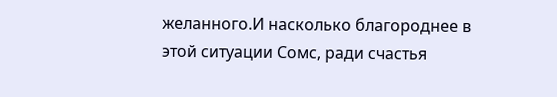желанного.И насколько благороднее в этой ситуации Сомс, ради счастья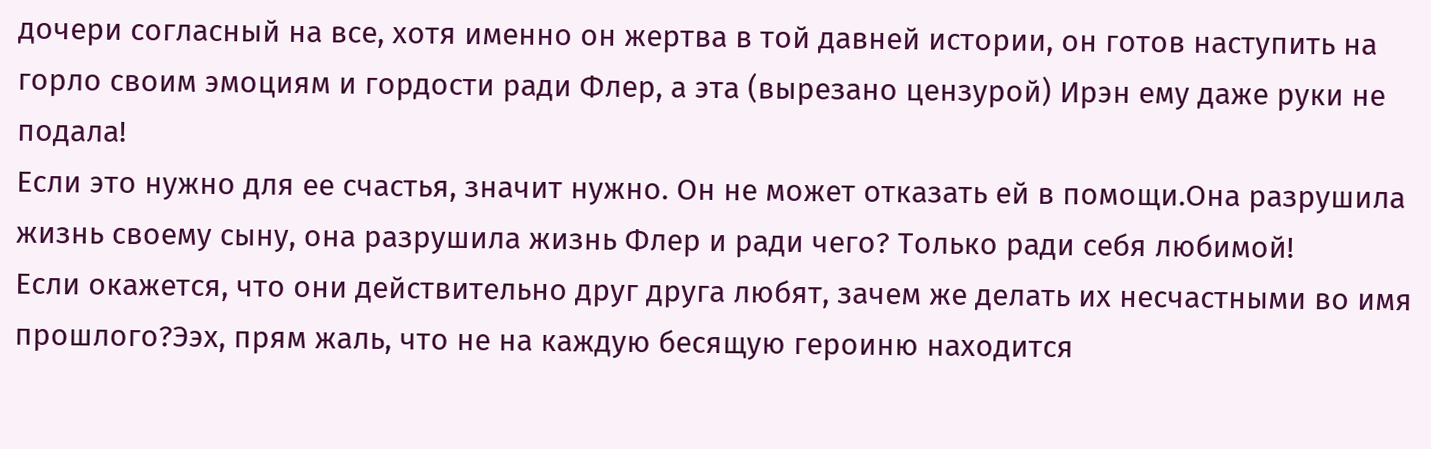дочери согласный на все, хотя именно он жертва в той давней истории, он готов наступить на горло своим эмоциям и гордости ради Флер, а эта (вырезано цензурой) Ирэн ему даже руки не подала!
Если это нужно для ее счастья, значит нужно. Он не может отказать ей в помощи.Она разрушила жизнь своему сыну, она разрушила жизнь Флер и ради чего? Только ради себя любимой!
Если окажется, что они действительно друг друга любят, зачем же делать их несчастными во имя прошлого?Ээх, прям жаль, что не на каждую бесящую героиню находится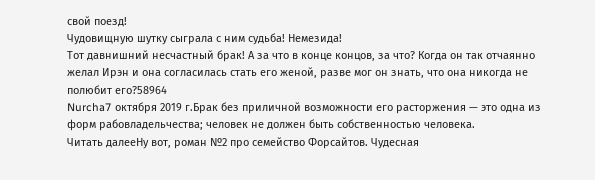свой поезд!
Чудовищную шутку сыграла с ним судьба! Немезида!
Тот давнишний несчастный брак! А за что в конце концов, за что? Когда он так отчаянно желал Ирэн и она согласилась стать его женой, разве мог он знать, что она никогда не полюбит его?58964
Nurcha7 октября 2019 г.Брак без приличной возможности его расторжения — это одна из форм рабовладельчества; человек не должен быть собственностью человека.
Читать далееНу вот, роман №2 про семейство Форсайтов. Чудесная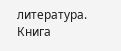литература. Книга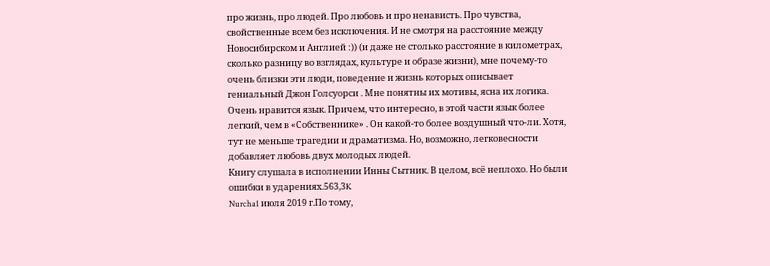про жизнь, про людей. Про любовь и про ненависть. Про чувства, свойственные всем без исключения. И не смотря на расстояние между Новосибирском и Англией :)) (и даже не столько расстояние в километрах, сколько разницу во взглядах, культуре и образе жизни), мне почему-то очень близки эти люди, поведение и жизнь которых описывает гениальный Джон Голсуорси . Мне понятны их мотивы, ясна их логика.
Очень нравится язык. Причем, что интересно, в этой части язык более легкий, чем в «Собственнике» . Он какой-то более воздушный что-ли. Хотя, тут не меньше трагедии и драматизма. Но, возможно, легковесности добавляет любовь двух молодых людей.
Книгу слушала в исполнении Инны Сытник. В целом, всё неплохо. Но были ошибки в ударениях.563,3K
Nurcha1 июля 2019 г.По тому,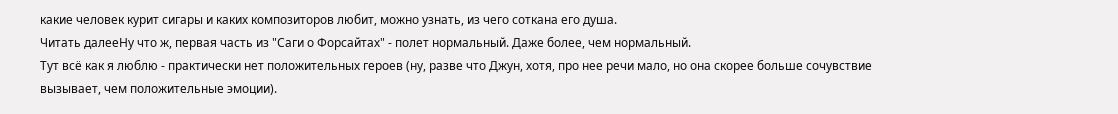какие человек курит сигары и каких композиторов любит, можно узнать, из чего соткана его душа.
Читать далееНу что ж, первая часть из "Саги о Форсайтах" - полет нормальный. Даже более, чем нормальный.
Тут всё как я люблю - практически нет положительных героев (ну, разве что Джун, хотя, про нее речи мало, но она скорее больше сочувствие вызывает, чем положительные эмоции).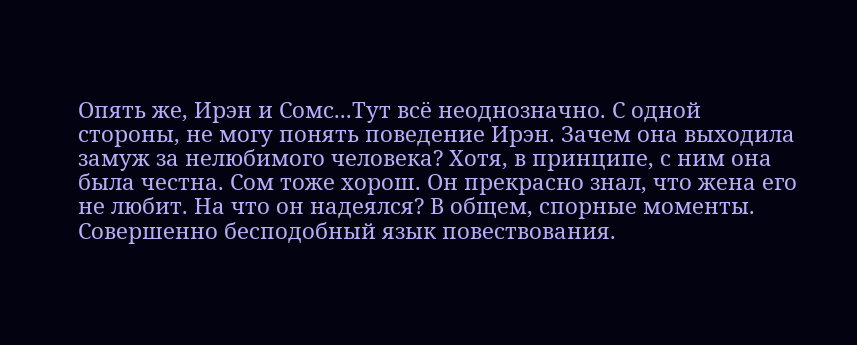Опять же, Ирэн и Сомс...Тут всё неоднозначно. С одной стороны, не могу понять поведение Ирэн. Зачем она выходила замуж за нелюбимого человека? Хотя, в принципе, с ним она была честна. Сом тоже хорош. Он прекрасно знал, что жена его не любит. На что он надеялся? В общем, спорные моменты.
Совершенно бесподобный язык повествования.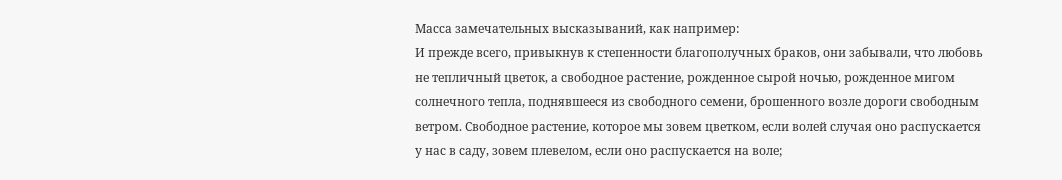Масса замечательных высказываний, как например:
И прежде всего, привыкнув к степенности благополучных браков, они забывали, что любовь не тепличный цветок, а свободное растение, рожденное сырой ночью, рожденное мигом солнечного тепла, поднявшееся из свободного семени, брошенного возле дороги свободным ветром. Свободное растение, которое мы зовем цветком, если волей случая оно распускается у нас в саду, зовем плевелом, если оно распускается на воле;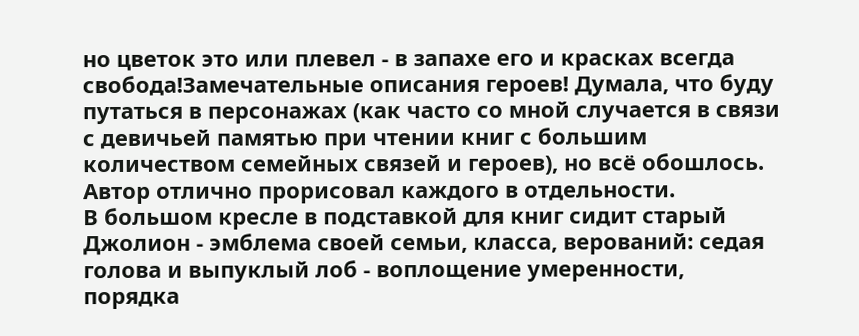но цветок это или плевел - в запахе его и красках всегда свобода!Замечательные описания героев! Думала, что буду путаться в персонажах (как часто со мной случается в связи с девичьей памятью при чтении книг с большим количеством семейных связей и героев), но всё обошлось. Автор отлично прорисовал каждого в отдельности.
В большом кресле в подставкой для книг сидит старый Джолион - эмблема своей семьи, класса, верований: седая голова и выпуклый лоб - воплощение умеренности, порядка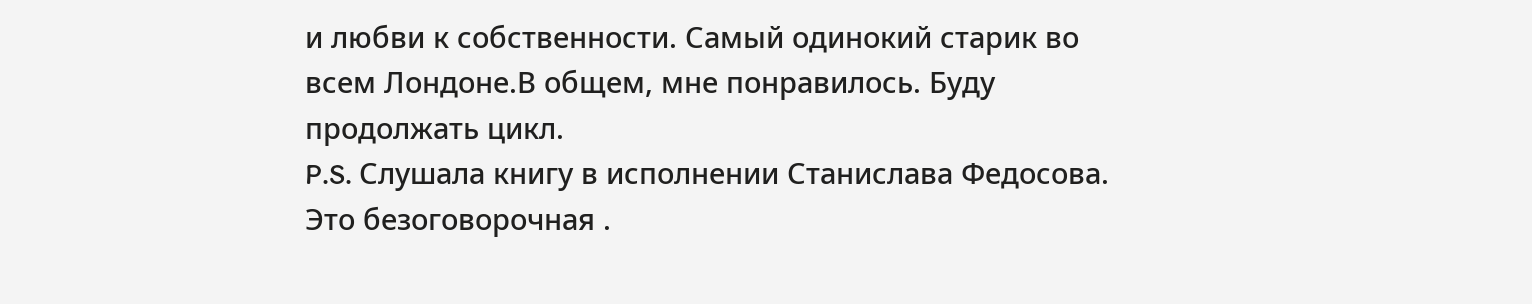и любви к собственности. Самый одинокий старик во всем Лондоне.В общем, мне понравилось. Буду продолжать цикл.
P.S. Слушала книгу в исполнении Станислава Федосова. Это безоговорочная .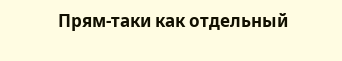Прям-таки как отдельный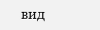вид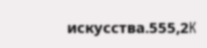искусства.555,2K